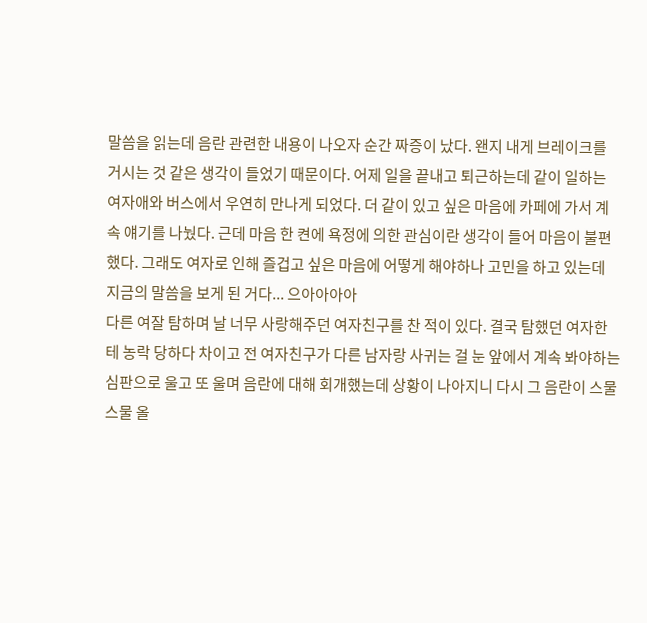말씀을 읽는데 음란 관련한 내용이 나오자 순간 짜증이 났다. 왠지 내게 브레이크를 거시는 것 같은 생각이 들었기 때문이다. 어제 일을 끝내고 퇴근하는데 같이 일하는 여자애와 버스에서 우연히 만나게 되었다. 더 같이 있고 싶은 마음에 카페에 가서 계속 얘기를 나눴다. 근데 마음 한 켠에 욕정에 의한 관심이란 생각이 들어 마음이 불편했다. 그래도 여자로 인해 즐겁고 싶은 마음에 어떻게 해야하나 고민을 하고 있는데 지금의 말씀을 보게 된 거다... 으아아아아
다른 여잘 탐하며 날 너무 사랑해주던 여자친구를 찬 적이 있다. 결국 탐했던 여자한테 농락 당하다 차이고 전 여자친구가 다른 남자랑 사귀는 걸 눈 앞에서 계속 봐야하는 심판으로 울고 또 울며 음란에 대해 회개했는데 상황이 나아지니 다시 그 음란이 스물스물 올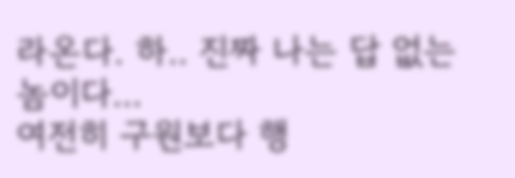라온다. 하.. 진짜 나는 답 없는 놈이다...
여전히 구원보다 행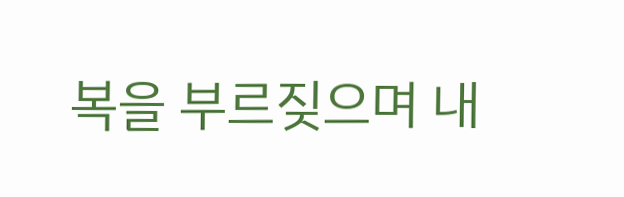복을 부르짖으며 내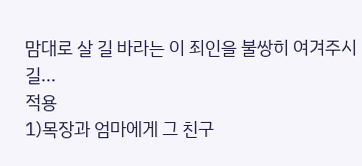맘대로 살 길 바라는 이 죄인을 불쌍히 여겨주시길...
적용
1)목장과 엄마에게 그 친구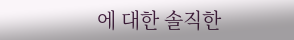에 대한 솔직한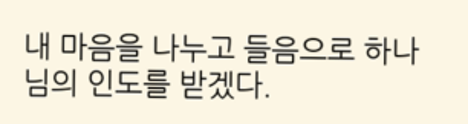내 마음을 나누고 들음으로 하나님의 인도를 받겠다.